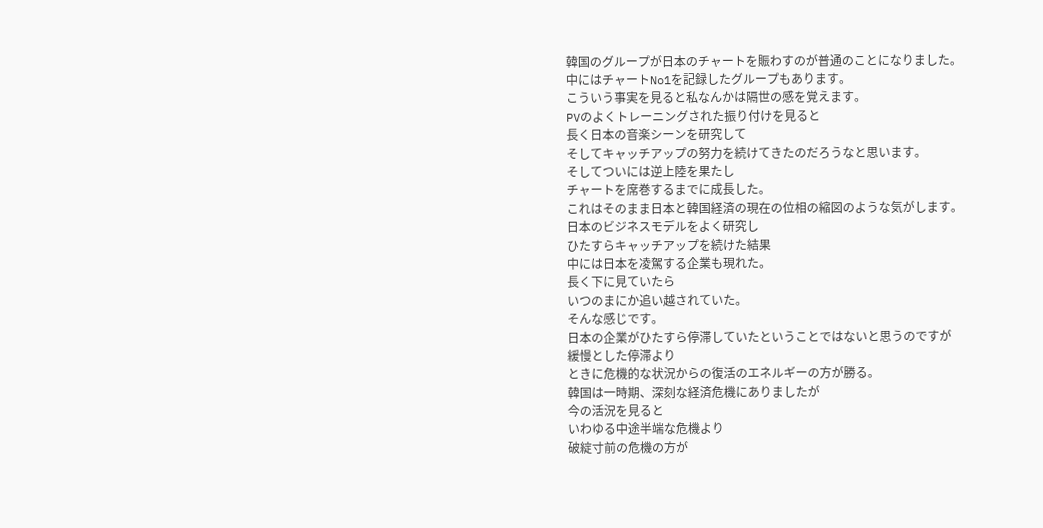韓国のグループが日本のチャートを賑わすのが普通のことになりました。
中にはチャートNo1を記録したグループもあります。
こういう事実を見ると私なんかは隔世の感を覚えます。
PVのよくトレーニングされた振り付けを見ると
長く日本の音楽シーンを研究して
そしてキャッチアップの努力を続けてきたのだろうなと思います。
そしてついには逆上陸を果たし
チャートを席巻するまでに成長した。
これはそのまま日本と韓国経済の現在の位相の縮図のような気がします。
日本のビジネスモデルをよく研究し
ひたすらキャッチアップを続けた結果
中には日本を凌駕する企業も現れた。
長く下に見ていたら
いつのまにか追い越されていた。
そんな感じです。
日本の企業がひたすら停滞していたということではないと思うのですが
緩慢とした停滞より
ときに危機的な状況からの復活のエネルギーの方が勝る。
韓国は一時期、深刻な経済危機にありましたが
今の活況を見ると
いわゆる中途半端な危機より
破綻寸前の危機の方が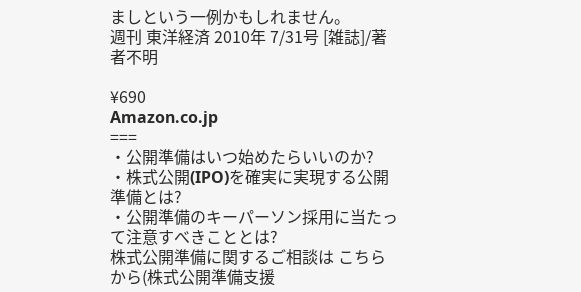ましという一例かもしれません。
週刊 東洋経済 2010年 7/31号 [雑誌]/著者不明

¥690
Amazon.co.jp
===
・公開準備はいつ始めたらいいのか?
・株式公開(IPO)を確実に実現する公開準備とは?
・公開準備のキーパーソン採用に当たって注意すべきこととは?
株式公開準備に関するご相談は こちらから(株式公開準備支援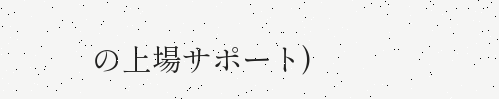の上場サポート)